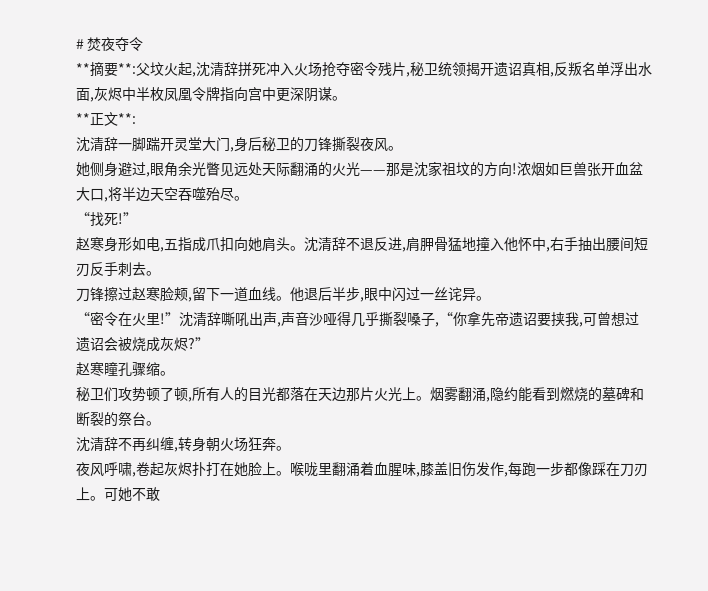# 焚夜夺令
**摘要**:父坟火起,沈清辞拼死冲入火场抢夺密令残片,秘卫统领揭开遗诏真相,反叛名单浮出水面,灰烬中半枚凤凰令牌指向宫中更深阴谋。
**正文**:
沈清辞一脚踹开灵堂大门,身后秘卫的刀锋撕裂夜风。
她侧身避过,眼角余光瞥见远处天际翻涌的火光——那是沈家祖坟的方向!浓烟如巨兽张开血盆大口,将半边天空吞噬殆尽。
“找死!”
赵寒身形如电,五指成爪扣向她肩头。沈清辞不退反进,肩胛骨猛地撞入他怀中,右手抽出腰间短刃反手刺去。
刀锋擦过赵寒脸颊,留下一道血线。他退后半步,眼中闪过一丝诧异。
“密令在火里!”沈清辞嘶吼出声,声音沙哑得几乎撕裂嗓子,“你拿先帝遗诏要挟我,可曾想过遗诏会被烧成灰烬?”
赵寒瞳孔骤缩。
秘卫们攻势顿了顿,所有人的目光都落在天边那片火光上。烟雾翻涌,隐约能看到燃烧的墓碑和断裂的祭台。
沈清辞不再纠缠,转身朝火场狂奔。
夜风呼啸,卷起灰烬扑打在她脸上。喉咙里翻涌着血腥味,膝盖旧伤发作,每跑一步都像踩在刀刃上。可她不敢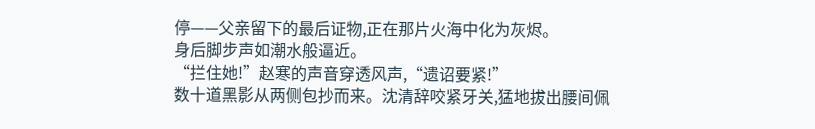停——父亲留下的最后证物,正在那片火海中化为灰烬。
身后脚步声如潮水般逼近。
“拦住她!”赵寒的声音穿透风声,“遗诏要紧!”
数十道黑影从两侧包抄而来。沈清辞咬紧牙关,猛地拔出腰间佩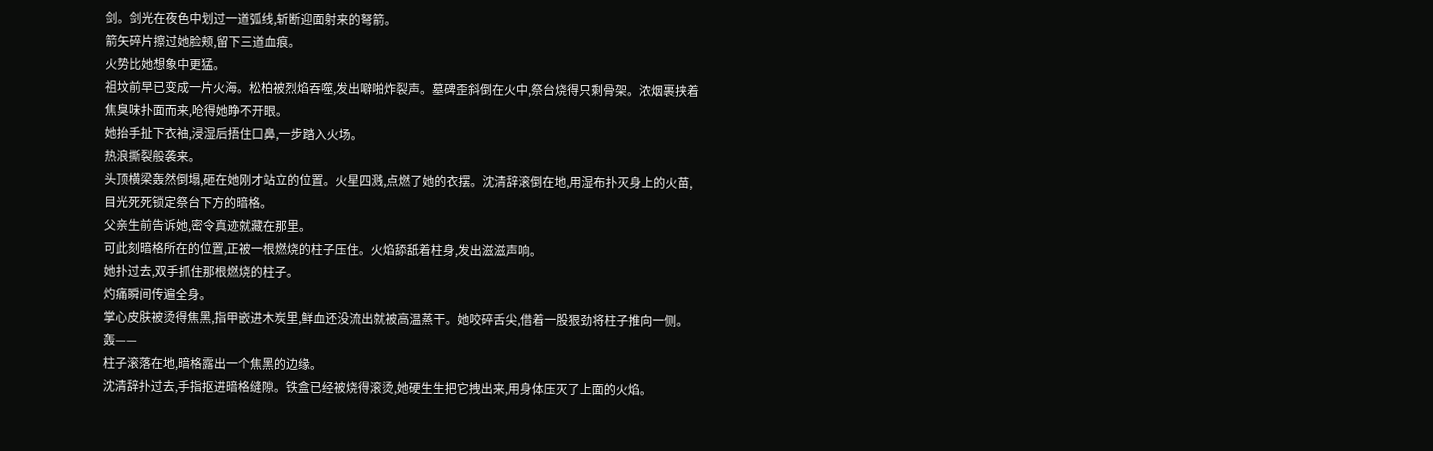剑。剑光在夜色中划过一道弧线,斩断迎面射来的弩箭。
箭矢碎片擦过她脸颊,留下三道血痕。
火势比她想象中更猛。
祖坟前早已变成一片火海。松柏被烈焰吞噬,发出噼啪炸裂声。墓碑歪斜倒在火中,祭台烧得只剩骨架。浓烟裹挟着焦臭味扑面而来,呛得她睁不开眼。
她抬手扯下衣袖,浸湿后捂住口鼻,一步踏入火场。
热浪撕裂般袭来。
头顶横梁轰然倒塌,砸在她刚才站立的位置。火星四溅,点燃了她的衣摆。沈清辞滚倒在地,用湿布扑灭身上的火苗,目光死死锁定祭台下方的暗格。
父亲生前告诉她,密令真迹就藏在那里。
可此刻暗格所在的位置,正被一根燃烧的柱子压住。火焰舔舐着柱身,发出滋滋声响。
她扑过去,双手抓住那根燃烧的柱子。
灼痛瞬间传遍全身。
掌心皮肤被烫得焦黑,指甲嵌进木炭里,鲜血还没流出就被高温蒸干。她咬碎舌尖,借着一股狠劲将柱子推向一侧。
轰——
柱子滚落在地,暗格露出一个焦黑的边缘。
沈清辞扑过去,手指抠进暗格缝隙。铁盒已经被烧得滚烫,她硬生生把它拽出来,用身体压灭了上面的火焰。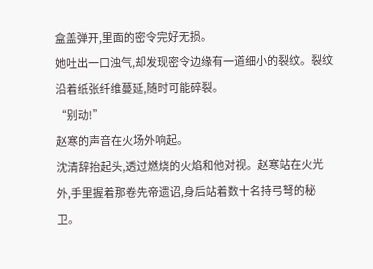盒盖弹开,里面的密令完好无损。
她吐出一口浊气,却发现密令边缘有一道细小的裂纹。裂纹沿着纸张纤维蔓延,随时可能碎裂。
“别动!”
赵寒的声音在火场外响起。
沈清辞抬起头,透过燃烧的火焰和他对视。赵寒站在火光外,手里握着那卷先帝遗诏,身后站着数十名持弓弩的秘卫。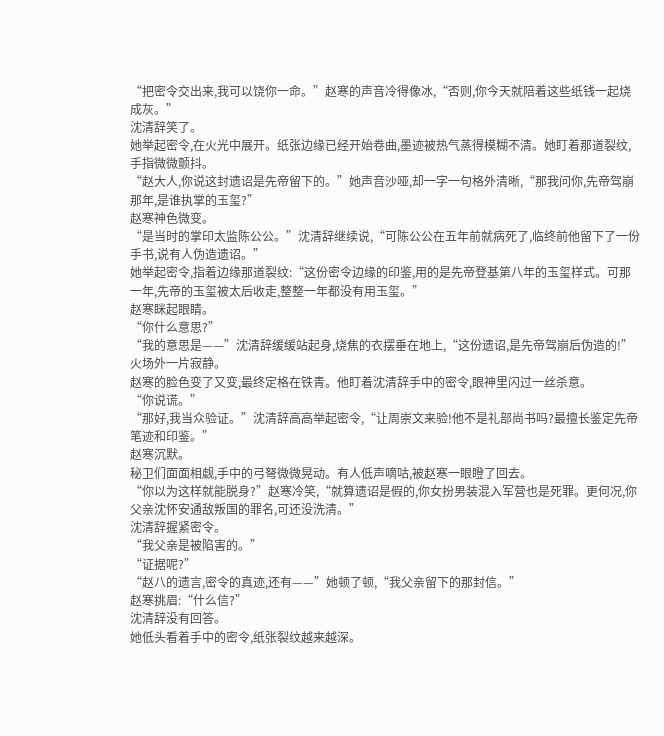“把密令交出来,我可以饶你一命。”赵寒的声音冷得像冰,“否则,你今天就陪着这些纸钱一起烧成灰。”
沈清辞笑了。
她举起密令,在火光中展开。纸张边缘已经开始卷曲,墨迹被热气蒸得模糊不清。她盯着那道裂纹,手指微微颤抖。
“赵大人,你说这封遗诏是先帝留下的。”她声音沙哑,却一字一句格外清晰,“那我问你,先帝驾崩那年,是谁执掌的玉玺?”
赵寒神色微变。
“是当时的掌印太监陈公公。”沈清辞继续说,“可陈公公在五年前就病死了,临终前他留下了一份手书,说有人伪造遗诏。”
她举起密令,指着边缘那道裂纹:“这份密令边缘的印鉴,用的是先帝登基第八年的玉玺样式。可那一年,先帝的玉玺被太后收走,整整一年都没有用玉玺。”
赵寒眯起眼睛。
“你什么意思?”
“我的意思是——”沈清辞缓缓站起身,烧焦的衣摆垂在地上,“这份遗诏,是先帝驾崩后伪造的!”
火场外一片寂静。
赵寒的脸色变了又变,最终定格在铁青。他盯着沈清辞手中的密令,眼神里闪过一丝杀意。
“你说谎。”
“那好,我当众验证。”沈清辞高高举起密令,“让周崇文来验!他不是礼部尚书吗?最擅长鉴定先帝笔迹和印鉴。”
赵寒沉默。
秘卫们面面相觑,手中的弓弩微微晃动。有人低声嘀咕,被赵寒一眼瞪了回去。
“你以为这样就能脱身?”赵寒冷笑,“就算遗诏是假的,你女扮男装混入军营也是死罪。更何况,你父亲沈怀安通敌叛国的罪名,可还没洗清。”
沈清辞握紧密令。
“我父亲是被陷害的。”
“证据呢?”
“赵八的遗言,密令的真迹,还有——”她顿了顿,“我父亲留下的那封信。”
赵寒挑眉:“什么信?”
沈清辞没有回答。
她低头看着手中的密令,纸张裂纹越来越深。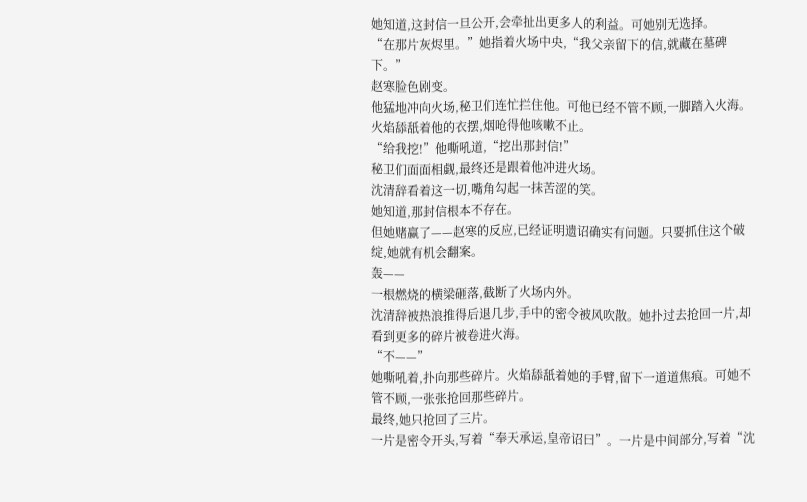她知道,这封信一旦公开,会牵扯出更多人的利益。可她别无选择。
“在那片灰烬里。”她指着火场中央,“我父亲留下的信,就藏在墓碑下。”
赵寒脸色剧变。
他猛地冲向火场,秘卫们连忙拦住他。可他已经不管不顾,一脚踏入火海。火焰舔舐着他的衣摆,烟呛得他咳嗽不止。
“给我挖!”他嘶吼道,“挖出那封信!”
秘卫们面面相觑,最终还是跟着他冲进火场。
沈清辞看着这一切,嘴角勾起一抹苦涩的笑。
她知道,那封信根本不存在。
但她赌赢了——赵寒的反应,已经证明遗诏确实有问题。只要抓住这个破绽,她就有机会翻案。
轰——
一根燃烧的横梁砸落,截断了火场内外。
沈清辞被热浪推得后退几步,手中的密令被风吹散。她扑过去抢回一片,却看到更多的碎片被卷进火海。
“不——”
她嘶吼着,扑向那些碎片。火焰舔舐着她的手臂,留下一道道焦痕。可她不管不顾,一张张抢回那些碎片。
最终,她只抢回了三片。
一片是密令开头,写着“奉天承运,皇帝诏曰”。一片是中间部分,写着“沈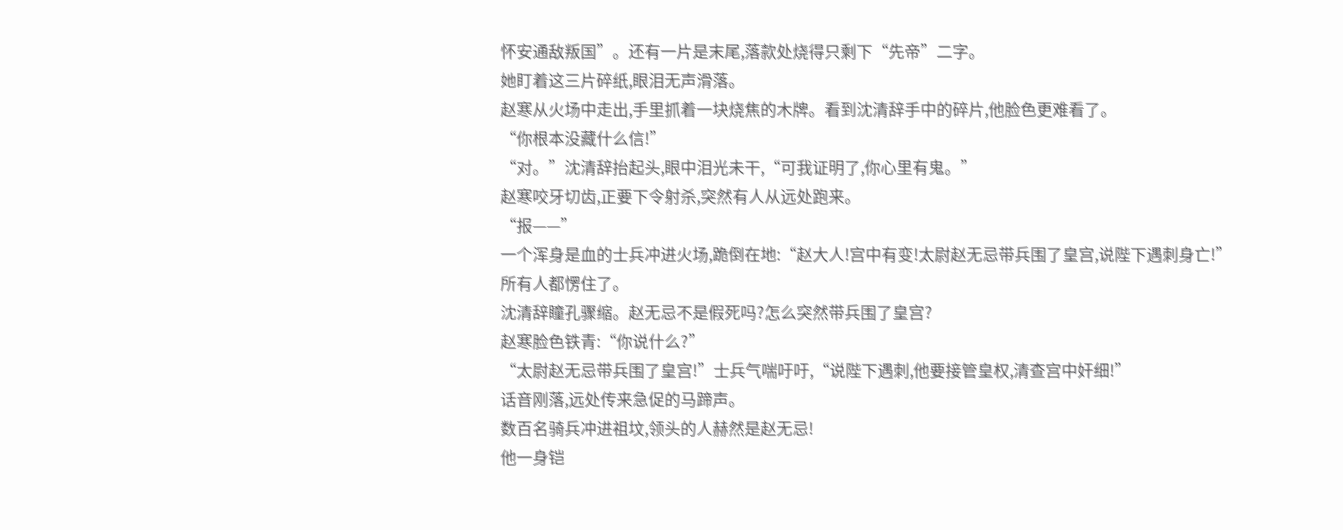怀安通敌叛国”。还有一片是末尾,落款处烧得只剩下“先帝”二字。
她盯着这三片碎纸,眼泪无声滑落。
赵寒从火场中走出,手里抓着一块烧焦的木牌。看到沈清辞手中的碎片,他脸色更难看了。
“你根本没藏什么信!”
“对。”沈清辞抬起头,眼中泪光未干,“可我证明了,你心里有鬼。”
赵寒咬牙切齿,正要下令射杀,突然有人从远处跑来。
“报——”
一个浑身是血的士兵冲进火场,跪倒在地:“赵大人!宫中有变!太尉赵无忌带兵围了皇宫,说陛下遇刺身亡!”
所有人都愣住了。
沈清辞瞳孔骤缩。赵无忌不是假死吗?怎么突然带兵围了皇宫?
赵寒脸色铁青:“你说什么?”
“太尉赵无忌带兵围了皇宫!”士兵气喘吁吁,“说陛下遇刺,他要接管皇权,清查宫中奸细!”
话音刚落,远处传来急促的马蹄声。
数百名骑兵冲进祖坟,领头的人赫然是赵无忌!
他一身铠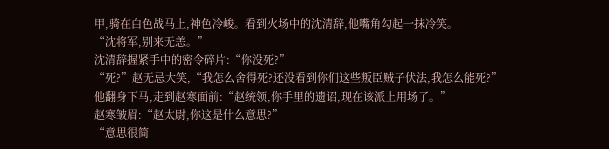甲,骑在白色战马上,神色冷峻。看到火场中的沈清辞,他嘴角勾起一抹冷笑。
“沈将军,别来无恙。”
沈清辞握紧手中的密令碎片:“你没死?”
“死?”赵无忌大笑,“我怎么舍得死?还没看到你们这些叛臣贼子伏法,我怎么能死?”
他翻身下马,走到赵寒面前:“赵统领,你手里的遗诏,现在该派上用场了。”
赵寒皱眉:“赵太尉,你这是什么意思?”
“意思很简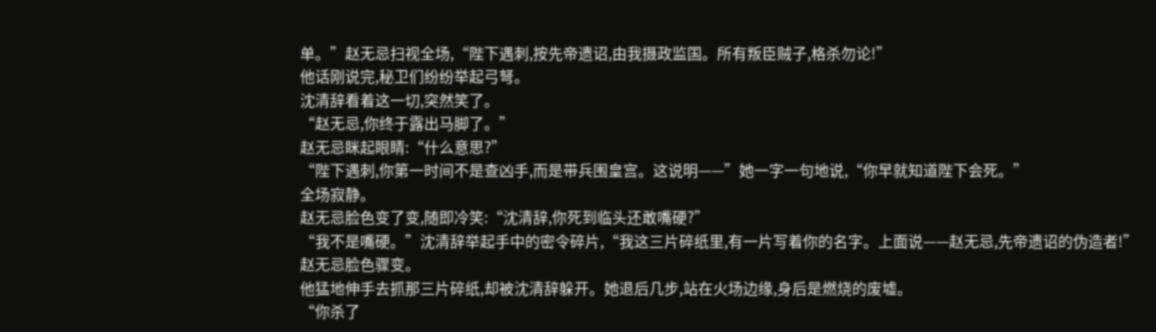单。”赵无忌扫视全场,“陛下遇刺,按先帝遗诏,由我摄政监国。所有叛臣贼子,格杀勿论!”
他话刚说完,秘卫们纷纷举起弓弩。
沈清辞看着这一切,突然笑了。
“赵无忌,你终于露出马脚了。”
赵无忌眯起眼睛:“什么意思?”
“陛下遇刺,你第一时间不是查凶手,而是带兵围皇宫。这说明——”她一字一句地说,“你早就知道陛下会死。”
全场寂静。
赵无忌脸色变了变,随即冷笑:“沈清辞,你死到临头还敢嘴硬?”
“我不是嘴硬。”沈清辞举起手中的密令碎片,“我这三片碎纸里,有一片写着你的名字。上面说——赵无忌,先帝遗诏的伪造者!”
赵无忌脸色骤变。
他猛地伸手去抓那三片碎纸,却被沈清辞躲开。她退后几步,站在火场边缘,身后是燃烧的废墟。
“你杀了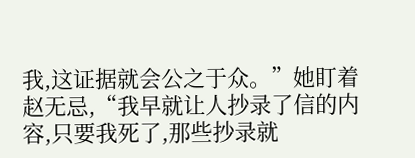我,这证据就会公之于众。”她盯着赵无忌,“我早就让人抄录了信的内容,只要我死了,那些抄录就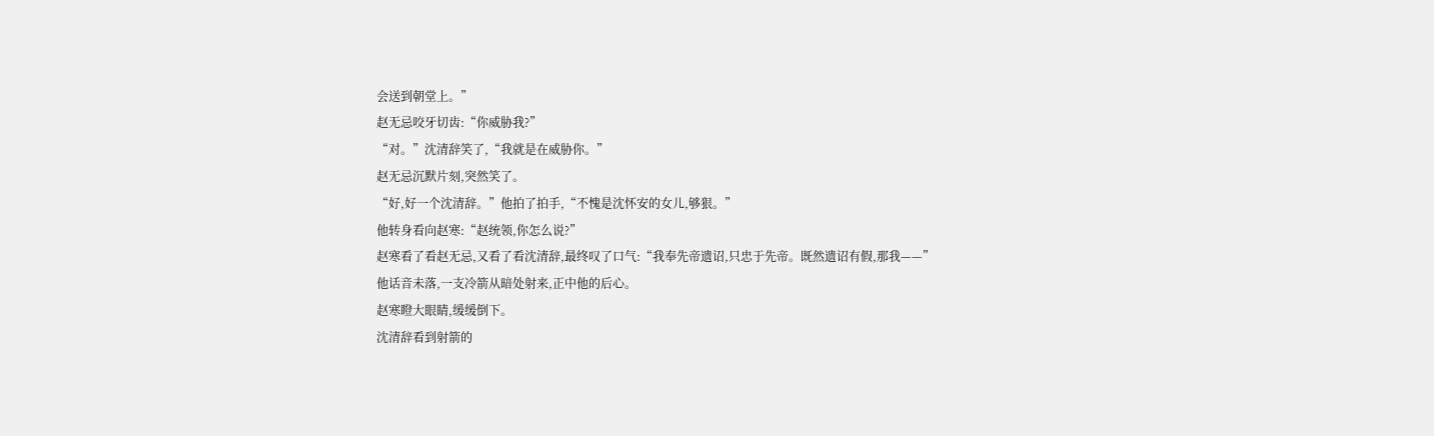会送到朝堂上。”
赵无忌咬牙切齿:“你威胁我?”
“对。”沈清辞笑了,“我就是在威胁你。”
赵无忌沉默片刻,突然笑了。
“好,好一个沈清辞。”他拍了拍手,“不愧是沈怀安的女儿,够狠。”
他转身看向赵寒:“赵统领,你怎么说?”
赵寒看了看赵无忌,又看了看沈清辞,最终叹了口气:“我奉先帝遗诏,只忠于先帝。既然遗诏有假,那我——”
他话音未落,一支冷箭从暗处射来,正中他的后心。
赵寒瞪大眼睛,缓缓倒下。
沈清辞看到射箭的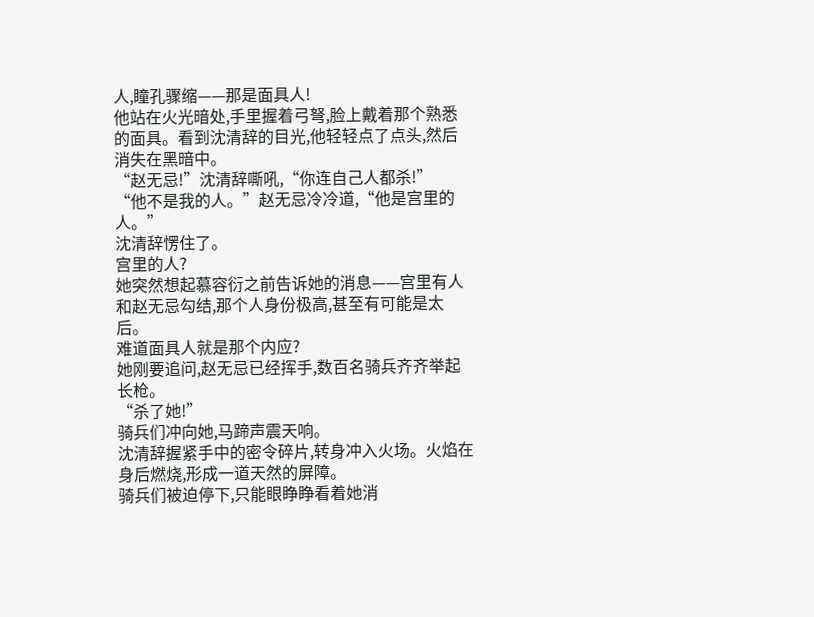人,瞳孔骤缩——那是面具人!
他站在火光暗处,手里握着弓弩,脸上戴着那个熟悉的面具。看到沈清辞的目光,他轻轻点了点头,然后消失在黑暗中。
“赵无忌!”沈清辞嘶吼,“你连自己人都杀!”
“他不是我的人。”赵无忌冷冷道,“他是宫里的人。”
沈清辞愣住了。
宫里的人?
她突然想起慕容衍之前告诉她的消息——宫里有人和赵无忌勾结,那个人身份极高,甚至有可能是太后。
难道面具人就是那个内应?
她刚要追问,赵无忌已经挥手,数百名骑兵齐齐举起长枪。
“杀了她!”
骑兵们冲向她,马蹄声震天响。
沈清辞握紧手中的密令碎片,转身冲入火场。火焰在身后燃烧,形成一道天然的屏障。
骑兵们被迫停下,只能眼睁睁看着她消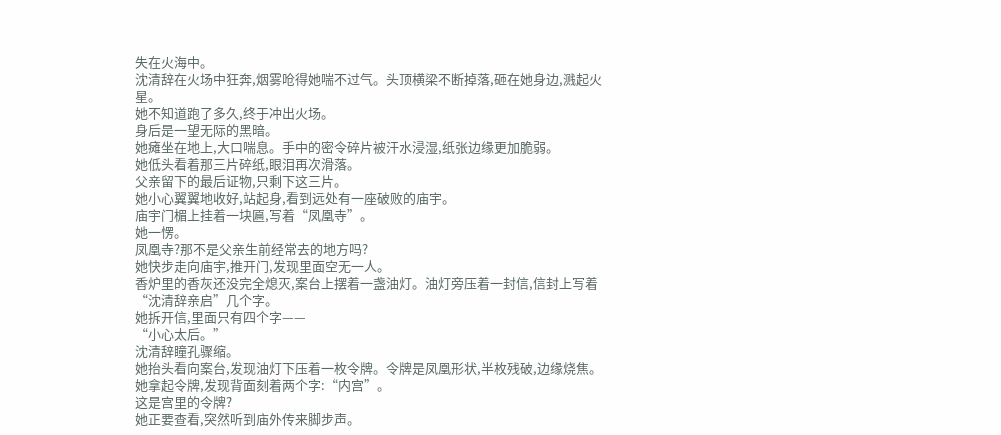失在火海中。
沈清辞在火场中狂奔,烟雾呛得她喘不过气。头顶横梁不断掉落,砸在她身边,溅起火星。
她不知道跑了多久,终于冲出火场。
身后是一望无际的黑暗。
她瘫坐在地上,大口喘息。手中的密令碎片被汗水浸湿,纸张边缘更加脆弱。
她低头看着那三片碎纸,眼泪再次滑落。
父亲留下的最后证物,只剩下这三片。
她小心翼翼地收好,站起身,看到远处有一座破败的庙宇。
庙宇门楣上挂着一块匾,写着“凤凰寺”。
她一愣。
凤凰寺?那不是父亲生前经常去的地方吗?
她快步走向庙宇,推开门,发现里面空无一人。
香炉里的香灰还没完全熄灭,案台上摆着一盏油灯。油灯旁压着一封信,信封上写着“沈清辞亲启”几个字。
她拆开信,里面只有四个字——
“小心太后。”
沈清辞瞳孔骤缩。
她抬头看向案台,发现油灯下压着一枚令牌。令牌是凤凰形状,半枚残破,边缘烧焦。
她拿起令牌,发现背面刻着两个字:“内宫”。
这是宫里的令牌?
她正要查看,突然听到庙外传来脚步声。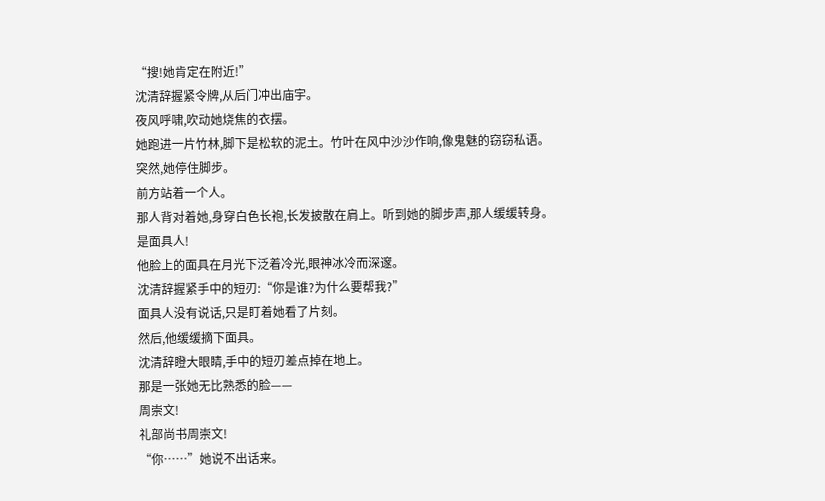“搜!她肯定在附近!”
沈清辞握紧令牌,从后门冲出庙宇。
夜风呼啸,吹动她烧焦的衣摆。
她跑进一片竹林,脚下是松软的泥土。竹叶在风中沙沙作响,像鬼魅的窃窃私语。
突然,她停住脚步。
前方站着一个人。
那人背对着她,身穿白色长袍,长发披散在肩上。听到她的脚步声,那人缓缓转身。
是面具人!
他脸上的面具在月光下泛着冷光,眼神冰冷而深邃。
沈清辞握紧手中的短刃:“你是谁?为什么要帮我?”
面具人没有说话,只是盯着她看了片刻。
然后,他缓缓摘下面具。
沈清辞瞪大眼睛,手中的短刃差点掉在地上。
那是一张她无比熟悉的脸——
周崇文!
礼部尚书周崇文!
“你……”她说不出话来。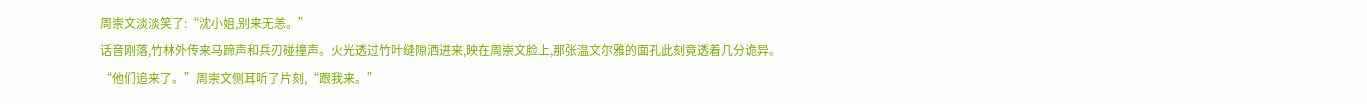周崇文淡淡笑了:“沈小姐,别来无恙。”
话音刚落,竹林外传来马蹄声和兵刃碰撞声。火光透过竹叶缝隙洒进来,映在周崇文脸上,那张温文尔雅的面孔此刻竟透着几分诡异。
“他们追来了。”周崇文侧耳听了片刻,“跟我来。”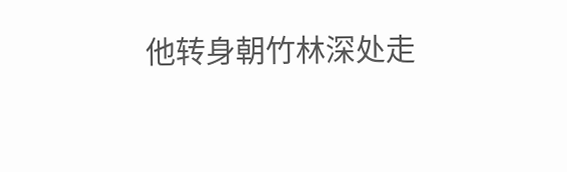他转身朝竹林深处走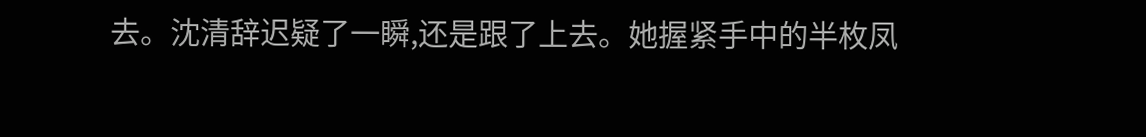去。沈清辞迟疑了一瞬,还是跟了上去。她握紧手中的半枚凤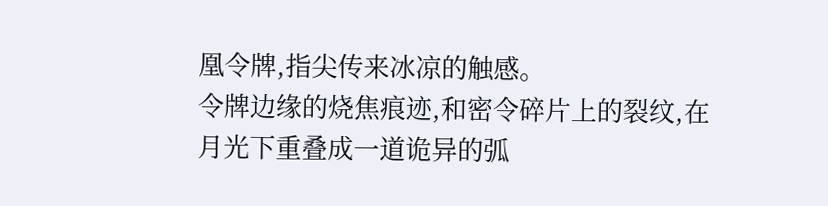凰令牌,指尖传来冰凉的触感。
令牌边缘的烧焦痕迹,和密令碎片上的裂纹,在月光下重叠成一道诡异的弧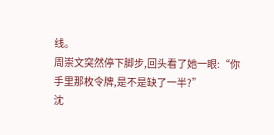线。
周崇文突然停下脚步,回头看了她一眼:“你手里那枚令牌,是不是缺了一半?”
沈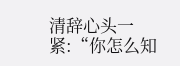清辞心头一紧:“你怎么知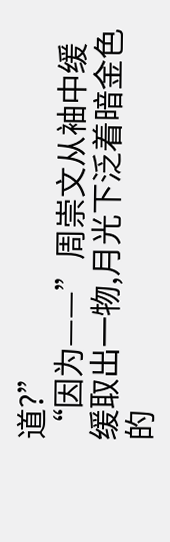道?”
“因为——”周崇文从袖中缓缓取出一物,月光下泛着暗金色的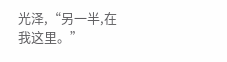光泽,“另一半,在我这里。”